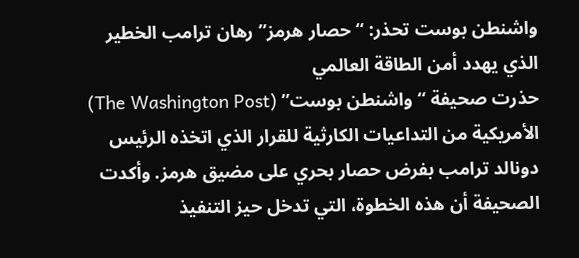واشنطن بوست تحذر: “حصار هرمز” رهان ترامب الخطير الذي يهدد أمن الطاقة العالمي
حذرت صحيفة “واشنطن بوست” (The Washington Post) الأمريكية من التداعيات الكارثية للقرار الذي اتخذه الرئيس دونالد ترامب بفرض حصار بحري على مضيق هرمز. وأكدت الصحيفة أن هذه الخطوة، التي تدخل حيز التنفيذ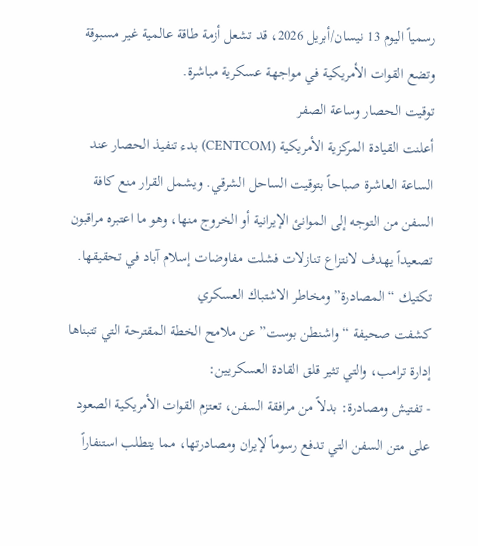رسمياً اليوم 13 نيسان/أبريل 2026، قد تشعل أزمة طاقة عالمية غير مسبوقة وتضع القوات الأمريكية في مواجهة عسكرية مباشرة.
توقيت الحصار وساعة الصفر
أعلنت القيادة المركزية الأمريكية (CENTCOM) بدء تنفيذ الحصار عند الساعة العاشرة صباحاً بتوقيت الساحل الشرقي. ويشمل القرار منع كافة السفن من التوجه إلى الموانئ الإيرانية أو الخروج منها، وهو ما اعتبره مراقبون تصعيداً يهدف لانتزاع تنازلات فشلت مفاوضات إسلام آباد في تحقيقها.
تكتيك “المصادرة” ومخاطر الاشتباك العسكري
كشفت صحيفة “واشنطن بوست” عن ملامح الخطة المقترحة التي تتبناها إدارة ترامب، والتي تثير قلق القادة العسكريين:
- تفتيش ومصادرة: بدلاً من مرافقة السفن، تعتزم القوات الأمريكية الصعود على متن السفن التي تدفع رسوماً لإيران ومصادرتها، مما يتطلب استنفاراً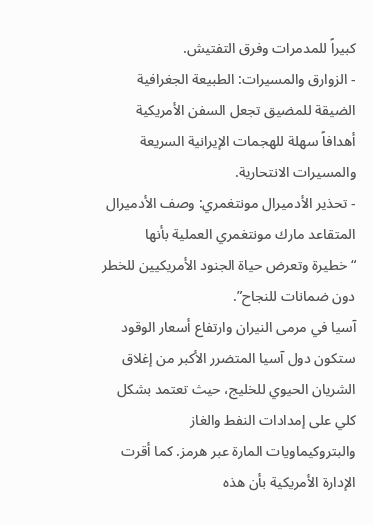كبيراً للمدمرات وفرق التفتيش.
- الزوارق والمسيرات: الطبيعة الجغرافية الضيقة للمضيق تجعل السفن الأمريكية أهدافاً سهلة للهجمات الإيرانية السريعة والمسيرات الانتحارية.
- تحذير الأدميرال مونتغمري: وصف الأدميرال المتقاعد مارك مونتغمري العملية بأنها “خطيرة وتعرض حياة الجنود الأمريكيين للخطر دون ضمانات للنجاح”.
آسيا في مرمى النيران وارتفاع أسعار الوقود
ستكون دول آسيا المتضرر الأكبر من إغلاق الشريان الحيوي للخليج، حيث تعتمد بشكل كلي على إمدادات النفط والغاز والبتروكيماويات المارة عبر هرمز. كما أقرت الإدارة الأمريكية بأن هذه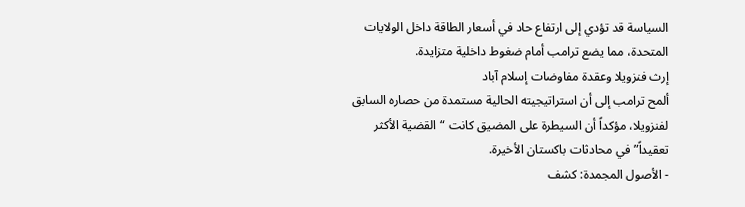السياسة قد تؤدي إلى ارتفاع حاد في أسعار الطاقة داخل الولايات المتحدة، مما يضع ترامب أمام ضغوط داخلية متزايدة.
إرث فنزويلا وعقدة مفاوضات إسلام آباد
ألمح ترامب إلى أن استراتيجيته الحالية مستمدة من حصاره السابق لفنزويلا، مؤكداً أن السيطرة على المضيق كانت “القضية الأكثر تعقيداً” في محادثات باكستان الأخيرة.
- الأصول المجمدة: كشف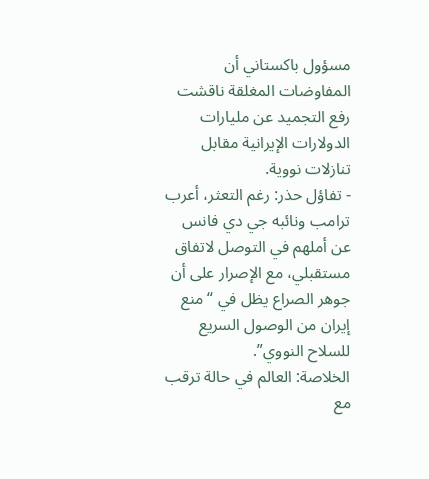مسؤول باكستاني أن المفاوضات المغلقة ناقشت رفع التجميد عن مليارات الدولارات الإيرانية مقابل تنازلات نووية.
- تفاؤل حذر: رغم التعثر، أعرب ترامب ونائبه جي دي فانس عن أملهم في التوصل لاتفاق مستقبلي، مع الإصرار على أن جوهر الصراع يظل في “منع إيران من الوصول السريع للسلاح النووي”.
الخلاصة: العالم في حالة ترقب
مع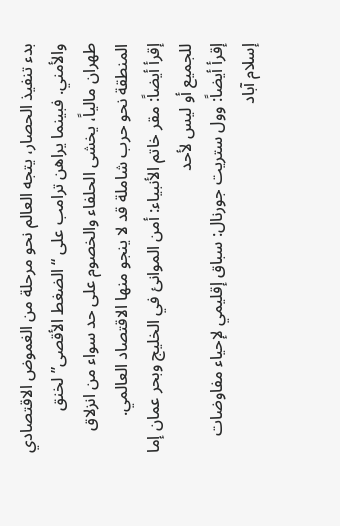بدء تنفيذ الحصار، يتجه العالم نحو مرحلة من الغموض الاقتصادي والأمني. فبينما يراهن ترامب على “الضغط الأقصى” لخنق طهران مالياً، يخشى الحلفاء والخصوم على حد سواء من انزلاق المنطقة نحو حرب شاملة قد لا ينجو منها الاقتصاد العالمي.
إقرأ أيضاً: مقر خاتم الأنبياء: أمن الموانئ في الخليج وبحر عمان إما للجميع أو ليس لأحد
إقرأ أيضاً: وول ستريت جورنال: سباق إقليمي لإحياء مفاوضات إسلام آباد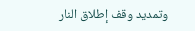وتمديد وقف إطلاق النار